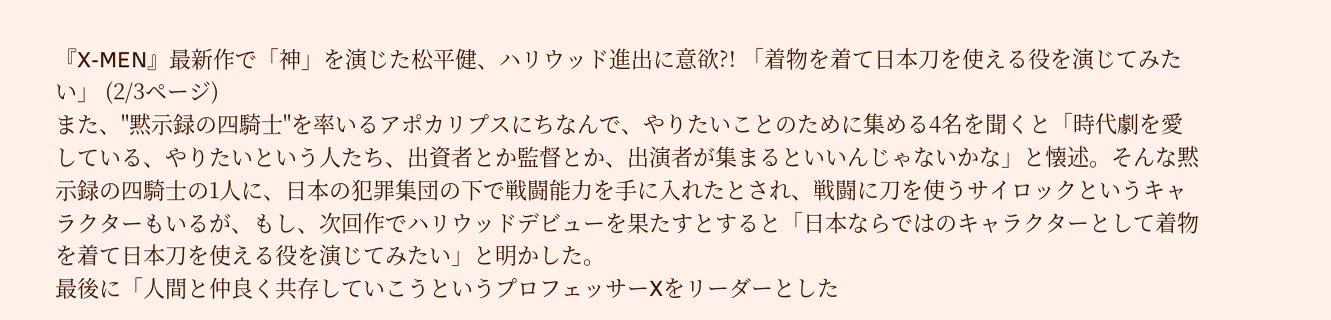『X-MEN』最新作で「神」を演じた松平健、ハリウッド進出に意欲?! 「着物を着て日本刀を使える役を演じてみたい」 (2/3ページ)
また、"黙示録の四騎士"を率いるアポカリプスにちなんで、やりたいことのために集める4名を聞くと「時代劇を愛している、やりたいという人たち、出資者とか監督とか、出演者が集まるといいんじゃないかな」と懐述。そんな黙示録の四騎士の1人に、日本の犯罪集団の下で戦闘能力を手に入れたとされ、戦闘に刀を使うサイロックというキャラクターもいるが、もし、次回作でハリウッドデビューを果たすとすると「日本ならではのキャラクターとして着物を着て日本刀を使える役を演じてみたい」と明かした。
最後に「人間と仲良く共存していこうというプロフェッサーXをリーダーとした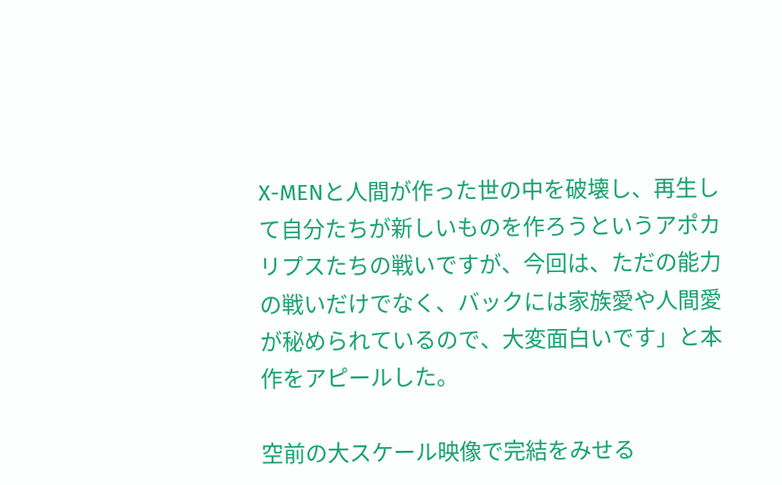X-MENと人間が作った世の中を破壊し、再生して自分たちが新しいものを作ろうというアポカリプスたちの戦いですが、今回は、ただの能力の戦いだけでなく、バックには家族愛や人間愛が秘められているので、大変面白いです」と本作をアピールした。

空前の大スケール映像で完結をみせる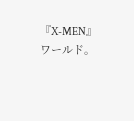『X-MEN』ワールド。